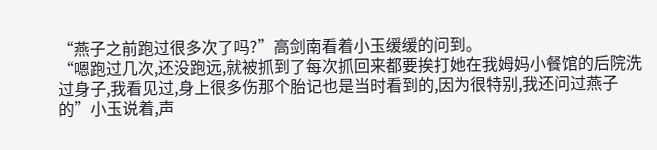“燕子之前跑过很多次了吗?”高剑南看着小玉缓缓的问到。
“嗯跑过几次,还没跑远,就被抓到了每次抓回来都要挨打她在我姆妈小餐馆的后院洗过身子,我看见过,身上很多伤那个胎记也是当时看到的,因为很特别,我还问过燕子的”小玉说着,声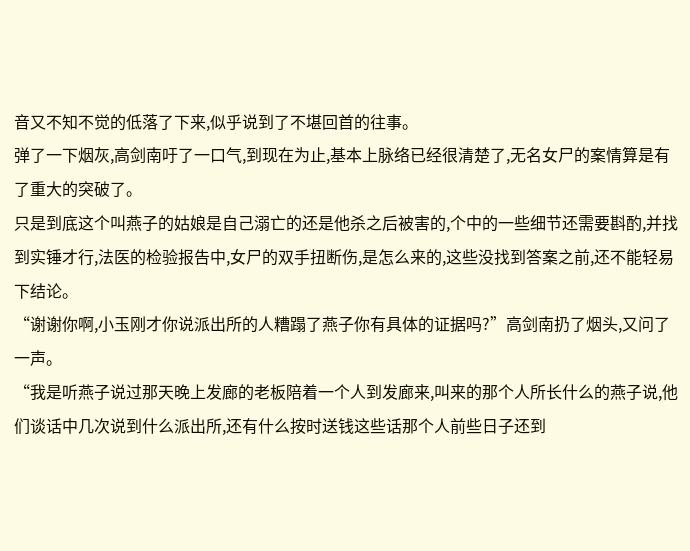音又不知不觉的低落了下来,似乎说到了不堪回首的往事。
弹了一下烟灰,高剑南吁了一口气,到现在为止,基本上脉络已经很清楚了,无名女尸的案情算是有了重大的突破了。
只是到底这个叫燕子的姑娘是自己溺亡的还是他杀之后被害的,个中的一些细节还需要斟酌,并找到实锤才行,法医的检验报告中,女尸的双手扭断伤,是怎么来的,这些没找到答案之前,还不能轻易下结论。
“谢谢你啊,小玉刚才你说派出所的人糟蹋了燕子你有具体的证据吗?”高剑南扔了烟头,又问了一声。
“我是听燕子说过那天晚上发廊的老板陪着一个人到发廊来,叫来的那个人所长什么的燕子说,他们谈话中几次说到什么派出所,还有什么按时送钱这些话那个人前些日子还到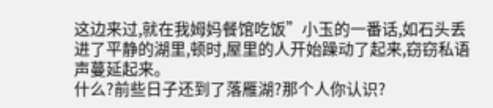这边来过,就在我姆妈餐馆吃饭”小玉的一番话,如石头丢进了平静的湖里,顿时,屋里的人开始躁动了起来,窃窃私语声蔓延起来。
什么?前些日子还到了落雁湖?那个人你认识?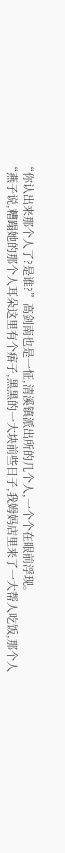“你认出来那个人了?是谁?”高剑南也是一怔,清溪镇派出所的几个人,一个个在眼前浮现。
“燕子说,糟蹋她的那个人耳朵这里有个痦子,黑黑的一大块前些日子,我姆妈店里来了一大帮人吃饭,那个人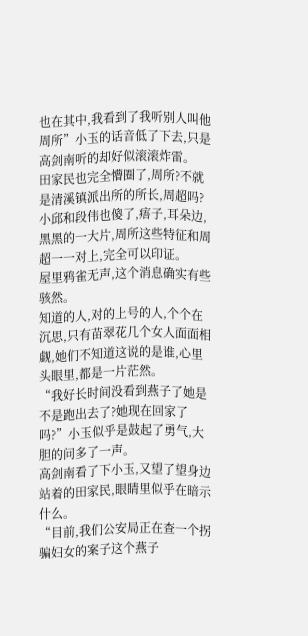也在其中,我看到了我听别人叫他周所”小玉的话音低了下去,只是高剑南听的却好似滚滚炸雷。
田家民也完全懵圈了,周所?不就是清溪镇派出所的所长,周超吗?
小邱和段伟也傻了,痦子,耳朵边,黑黑的一大片,周所这些特征和周超一一对上,完全可以印证。
屋里鸦雀无声,这个消息确实有些骇然。
知道的人,对的上号的人,个个在沉思,只有苗翠花几个女人面面相觑,她们不知道这说的是谁,心里头眼里,都是一片茫然。
“我好长时间没看到燕子了她是不是跑出去了?她现在回家了吗?”小玉似乎是鼓起了勇气,大胆的问多了一声。
高剑南看了下小玉,又望了望身边站着的田家民,眼睛里似乎在暗示什么。
“目前,我们公安局正在查一个拐骗妇女的案子这个燕子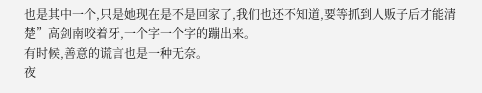也是其中一个,只是她现在是不是回家了,我们也还不知道,要等抓到人贩子后才能清楚”高剑南咬着牙,一个字一个字的蹦出来。
有时候,善意的谎言也是一种无奈。
夜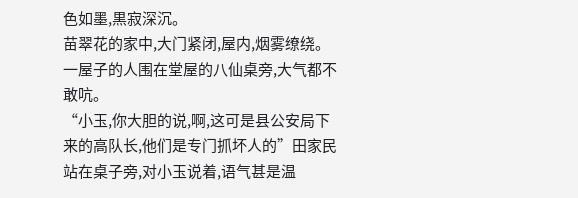色如墨,黒寂深沉。
苗翠花的家中,大门紧闭,屋内,烟雾缭绕。
一屋子的人围在堂屋的八仙桌旁,大气都不敢吭。
“小玉,你大胆的说,啊,这可是县公安局下来的高队长,他们是专门抓坏人的”田家民站在桌子旁,对小玉说着,语气甚是温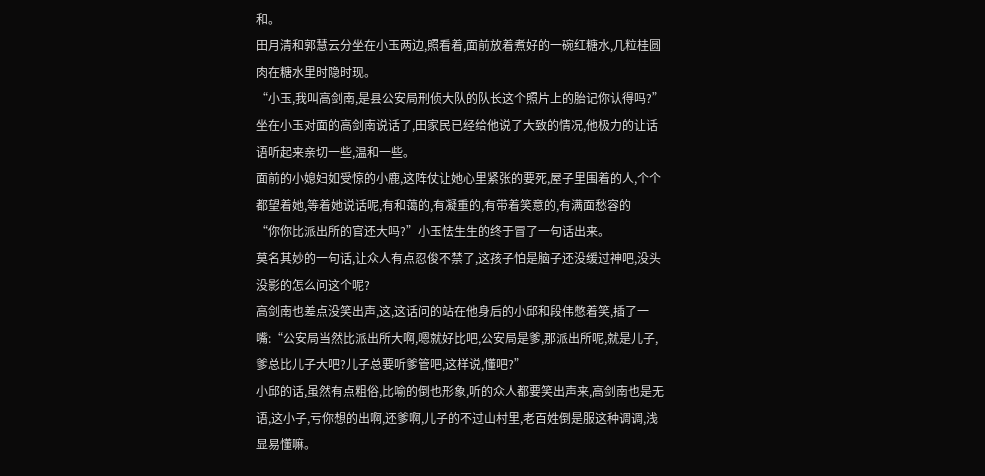和。
田月清和郭慧云分坐在小玉两边,照看着,面前放着煮好的一碗红糖水,几粒桂圆肉在糖水里时隐时现。
“小玉,我叫高剑南,是县公安局刑侦大队的队长这个照片上的胎记你认得吗?”坐在小玉对面的高剑南说话了,田家民已经给他说了大致的情况,他极力的让话语听起来亲切一些,温和一些。
面前的小媳妇如受惊的小鹿,这阵仗让她心里紧张的要死,屋子里围着的人,个个都望着她,等着她说话呢,有和蔼的,有凝重的,有带着笑意的,有满面愁容的
“你你比派出所的官还大吗?”小玉怯生生的终于冒了一句话出来。
莫名其妙的一句话,让众人有点忍俊不禁了,这孩子怕是脑子还没缓过神吧,没头没影的怎么问这个呢?
高剑南也差点没笑出声,这,这话问的站在他身后的小邱和段伟憋着笑,插了一嘴:“公安局当然比派出所大啊,嗯就好比吧,公安局是爹,那派出所呢,就是儿子,爹总比儿子大吧?儿子总要听爹管吧,这样说,懂吧?”
小邱的话,虽然有点粗俗,比喻的倒也形象,听的众人都要笑出声来,高剑南也是无语,这小子,亏你想的出啊,还爹啊,儿子的不过山村里,老百姓倒是服这种调调,浅显易懂嘛。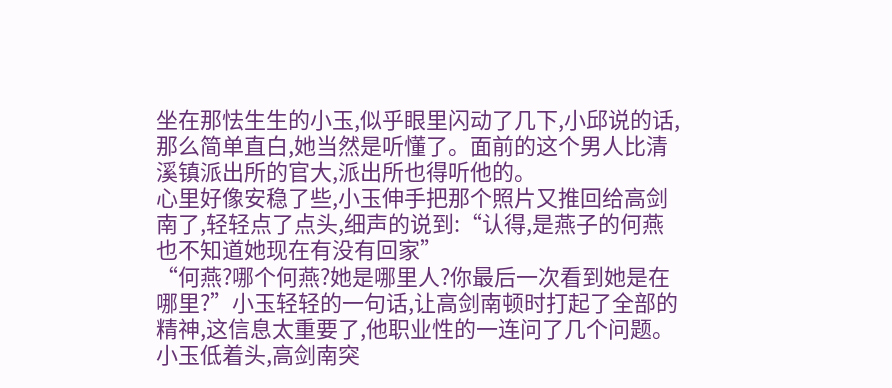坐在那怯生生的小玉,似乎眼里闪动了几下,小邱说的话,那么简单直白,她当然是听懂了。面前的这个男人比清溪镇派出所的官大,派出所也得听他的。
心里好像安稳了些,小玉伸手把那个照片又推回给高剑南了,轻轻点了点头,细声的说到:“认得,是燕子的何燕也不知道她现在有没有回家”
“何燕?哪个何燕?她是哪里人?你最后一次看到她是在哪里?”小玉轻轻的一句话,让高剑南顿时打起了全部的精神,这信息太重要了,他职业性的一连问了几个问题。
小玉低着头,高剑南突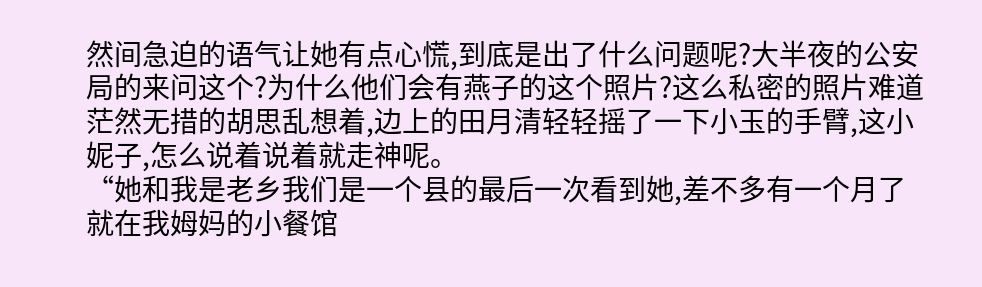然间急迫的语气让她有点心慌,到底是出了什么问题呢?大半夜的公安局的来问这个?为什么他们会有燕子的这个照片?这么私密的照片难道
茫然无措的胡思乱想着,边上的田月清轻轻摇了一下小玉的手臂,这小妮子,怎么说着说着就走神呢。
“她和我是老乡我们是一个县的最后一次看到她,差不多有一个月了就在我姆妈的小餐馆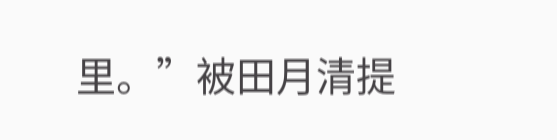里。”被田月清提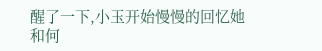醒了一下,小玉开始慢慢的回忆她和何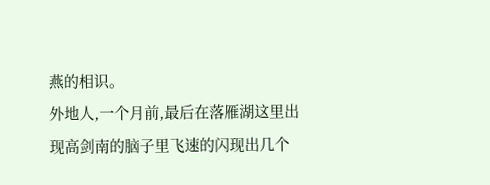燕的相识。
外地人,一个月前,最后在落雁湖这里出现高剑南的脑子里飞速的闪现出几个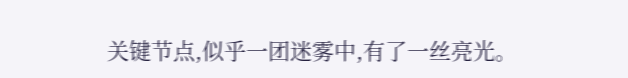关键节点,似乎一团迷雾中,有了一丝亮光。